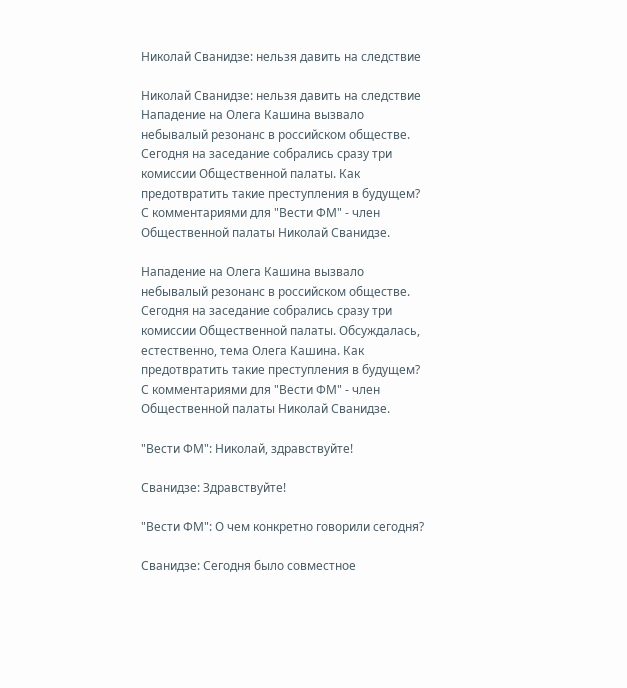Николай Сванидзе: нельзя давить на следствие

Николай Сванидзе: нельзя давить на следствие
Нападение на Олега Кашина вызвало небывалый резонанс в российском обществе. Сегодня на заседание собрались сразу три комиссии Общественной палаты. Как предотвратить такие преступления в будущем? С комментариями для "Вести ФМ" - член Общественной палаты Николай Сванидзе.

Нападение на Олега Кашина вызвало небывалый резонанс в российском обществе. Сегодня на заседание собрались сразу три комиссии Общественной палаты. Обсуждалась, естественно, тема Олега Кашина. Как предотвратить такие преступления в будущем? С комментариями для "Вести ФМ" - член Общественной палаты Николай Сванидзе.

"Вести ФМ": Николай, здравствуйте!

Сванидзе: Здравствуйте!

"Вести ФМ": О чем конкретно говорили сегодня?

Сванидзе: Сегодня было совместное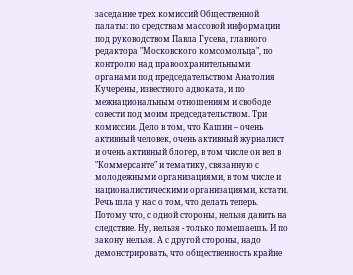заседание трех комиссий Общественной палаты: по средствам массовой информации под руководством Павла Гусева, главного редактора "Московского комсомольца", по контролю над правоохранительными органами под председательством Анатолия Кучерены, известного адвоката, и по межнациональным отношениям и свободе совести под моим председательством. Три комиссии. Дело в том, что Кашин – очень активный человек, очень активный журналист и очень активный блогер, в том числе он вел в "Коммерсанте" и тематику, связанную с молодежными организациями, в том числе и националистическими организациями, кстати. Речь шла у нас о том, что делать теперь. Потому что, с одной стороны, нельзя давить на следствие. Ну, нельзя - только помешаешь. И по закону нельзя. А с другой стороны, надо демонстрировать, что общественность крайне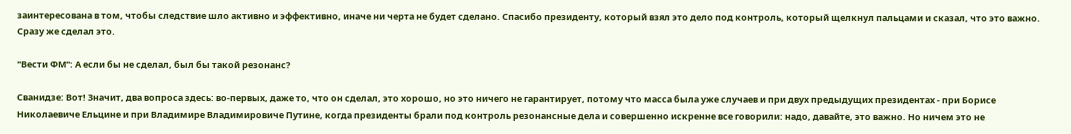заинтересована в том, чтобы следствие шло активно и эффективно, иначе ни черта не будет сделано. Спасибо президенту, который взял это дело под контроль, который щелкнул пальцами и сказал, что это важно. Сразу же сделал это.

"Вести ФМ": А если бы не сделал, был бы такой резонанс?

Сванидзе: Вот! Значит, два вопроса здесь: во-первых, даже то, что он сделал, это хорошо, но это ничего не гарантирует, потому что масса была уже случаев и при двух предыдущих президентах - при Борисе Николаевиче Ельцине и при Владимире Владимировиче Путине, когда президенты брали под контроль резонансные дела и совершенно искренне все говорили: надо, давайте, это важно. Но ничем это не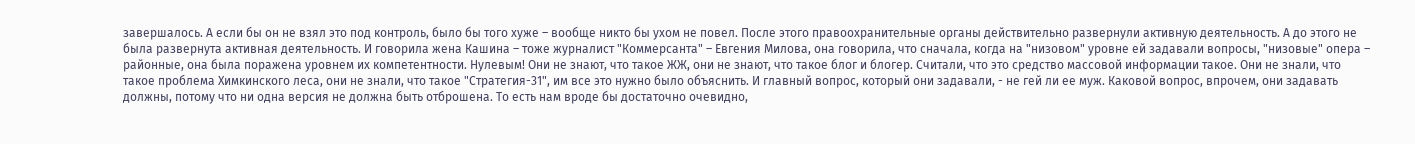завершалось. А если бы он не взял это под контроль, было бы того хуже – вообще никто бы ухом не повел. После этого правоохранительные органы действительно развернули активную деятельность. А до этого не была развернута активная деятельность. И говорила жена Кашина – тоже журналист "Коммерсанта" – Евгения Милова, она говорила, что сначала, когда на "низовом" уровне ей задавали вопросы, "низовые" опера – районные, она была поражена уровнем их компетентности. Нулевым! Они не знают, что такое ЖЖ, они не знают, что такое блог и блогер. Считали, что это средство массовой информации такое. Они не знали, что такое проблема Химкинского леса, они не знали, что такое "Стратегия-31", им все это нужно было объяснить. И главный вопрос, который они задавали, - не гей ли ее муж. Каковой вопрос, впрочем, они задавать должны, потому что ни одна версия не должна быть отброшена. То есть нам вроде бы достаточно очевидно,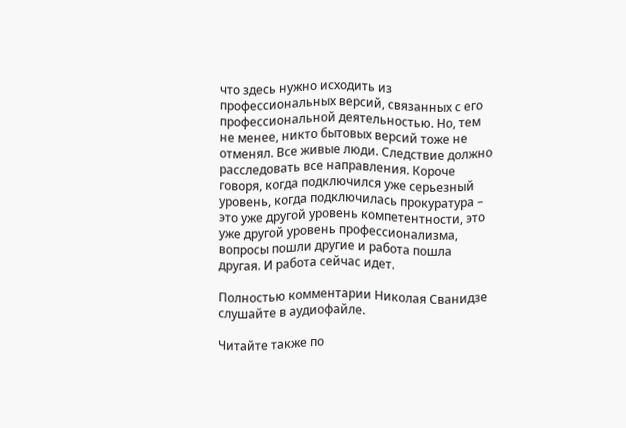что здесь нужно исходить из профессиональных версий, связанных с его профессиональной деятельностью. Но, тем не менее, никто бытовых версий тоже не отменял. Все живые люди. Следствие должно расследовать все направления. Короче говоря, когда подключился уже серьезный уровень, когда подключилась прокуратура – это уже другой уровень компетентности, это уже другой уровень профессионализма, вопросы пошли другие и работа пошла другая. И работа сейчас идет.

Полностью комментарии Николая Сванидзе слушайте в аудиофайле.

Читайте также по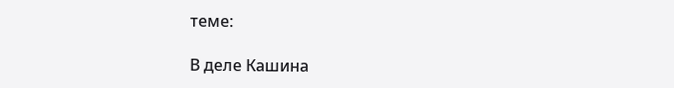теме:

В деле Кашина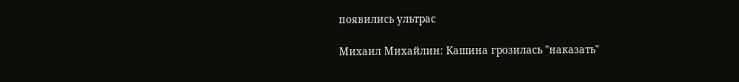появились ультрас

Михаил Михайлин: Кашина грозилась "наказать"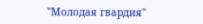"Молодая гвардия"